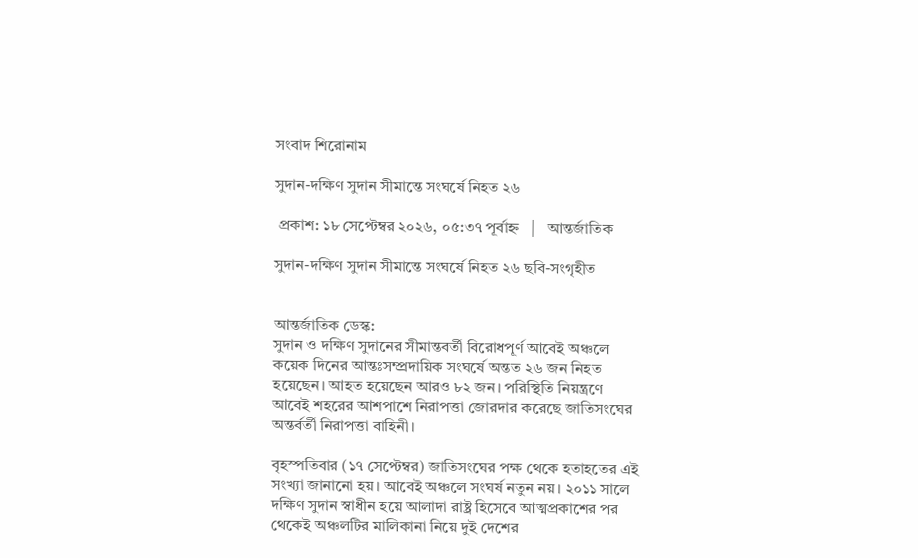সংবাদ শিরোনাম

সুদান-দক্ষিণ সুদান সীমান্তে সংঘর্ষে নিহত ২৬

 প্রকাশ: ১৮ সেপ্টেম্বর ২০২৬, ০৫:৩৭ পূর্বাহ্ন   |   আন্তর্জাতিক

সুদান-দক্ষিণ সুদান সীমান্তে সংঘর্ষে নিহত ২৬ ছবি-সংগৃহীত


আন্তর্জাতিক ডেস্ক:
সুদান ও দক্ষিণ সুদানের সীমান্তবর্তী বিরোধপূর্ণ আবেই অঞ্চলে কয়েক দিনের আন্তঃসম্প্রদায়িক সংঘর্ষে অন্তত ২৬ জন নিহত হয়েছেন। আহত হয়েছেন আরও ৮২ জন। পরিস্থিতি নিয়ন্ত্রণে আবেই শহরের আশপাশে নিরাপত্তা জোরদার করেছে জাতিসংঘের অন্তর্বর্তী নিরাপত্তা বাহিনী।

বৃহস্পতিবার (১৭ সেপ্টেম্বর) জাতিসংঘের পক্ষ থেকে হতাহতের এই সংখ্যা জানানো হয়। আবেই অঞ্চলে সংঘর্ষ নতুন নয়। ২০১১ সালে দক্ষিণ সুদান স্বাধীন হয়ে আলাদা রাষ্ট্র হিসেবে আত্মপ্রকাশের পর থেকেই অঞ্চলটির মালিকানা নিয়ে দুই দেশের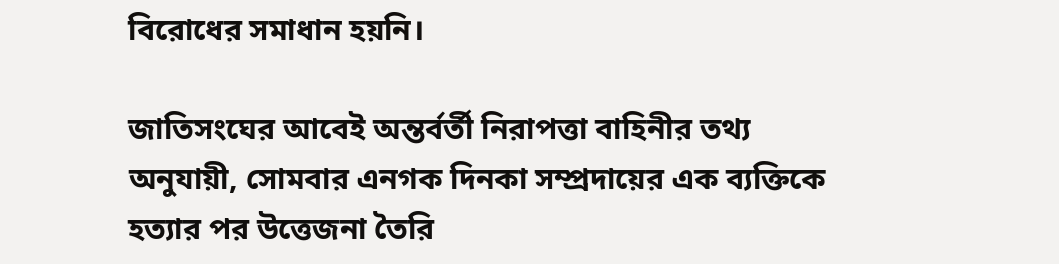বিরোধের সমাধান হয়নি।

জাতিসংঘের আবেই অন্তর্বর্তী নিরাপত্তা বাহিনীর তথ্য অনুযায়ী, সোমবার এনগক দিনকা সম্প্রদায়ের এক ব্যক্তিকে হত্যার পর উত্তেজনা তৈরি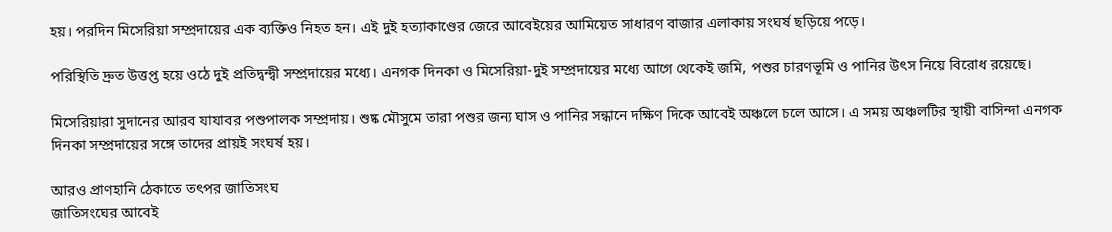হয়। পরদিন মিসেরিয়া সম্প্রদায়ের এক ব্যক্তিও নিহত হন। এই দুই হত্যাকাণ্ডের জেরে আবেইয়ের আমিয়েত সাধারণ বাজার এলাকায় সংঘর্ষ ছড়িয়ে পড়ে।

পরিস্থিতি দ্রুত উত্তপ্ত হয়ে ওঠে দুই প্রতিদ্বন্দ্বী সম্প্রদায়ের মধ্যে। এনগক দিনকা ও মিসেরিয়া-দুই সম্প্রদায়ের মধ্যে আগে থেকেই জমি, পশুর চারণভূমি ও পানির উৎস নিয়ে বিরোধ রয়েছে।

মিসেরিয়ারা সুদানের আরব যাযাবর পশুপালক সম্প্রদায়। শুষ্ক মৌসুমে তারা পশুর জন্য ঘাস ও পানির সন্ধানে দক্ষিণ দিকে আবেই অঞ্চলে চলে আসে। এ সময় অঞ্চলটির স্থায়ী বাসিন্দা এনগক দিনকা সম্প্রদায়ের সঙ্গে তাদের প্রায়ই সংঘর্ষ হয়।

আরও প্রাণহানি ঠেকাতে তৎপর জাতিসংঘ
জাতিসংঘের আবেই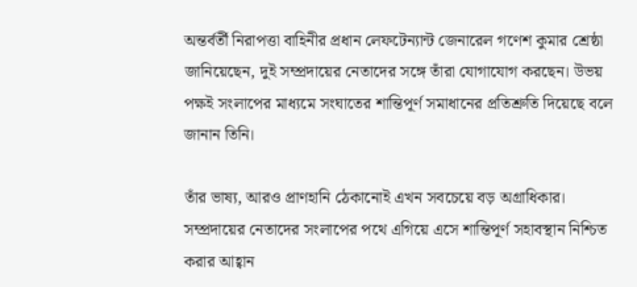অন্তর্বর্তী নিরাপত্তা বাহিনীর প্রধান লেফটেন্যান্ট জেনারেল গণেশ কুমার শ্রেষ্ঠা জানিয়েছেন, দুই সম্প্রদায়ের নেতাদের সঙ্গে তাঁরা যোগাযোগ করছেন। উভয় পক্ষই সংলাপের মাধ্যমে সংঘাতের শান্তিপূর্ণ সমাধানের প্রতিশ্রুতি দিয়েছে বলে জানান তিনি।

তাঁর ভাষ্য, আরও প্রাণহানি ঠেকানোই এখন সবচেয়ে বড় অগ্রাধিকার। সম্প্রদায়ের নেতাদের সংলাপের পথে এগিয়ে এসে শান্তিপূর্ণ সহাবস্থান নিশ্চিত করার আহ্বান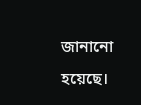জানানো হয়েছে।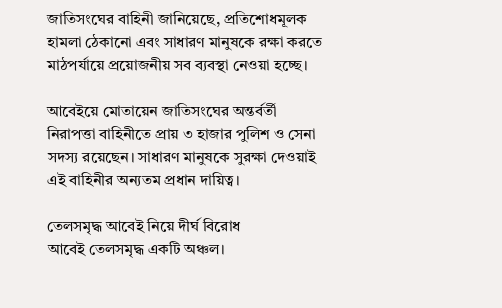জাতিসংঘের বাহিনী জানিয়েছে, প্রতিশোধমূলক হামলা ঠেকানো এবং সাধারণ মানুষকে রক্ষা করতে মাঠপর্যায়ে প্রয়োজনীয় সব ব্যবস্থা নেওয়া হচ্ছে।

আবেইয়ে মোতায়েন জাতিসংঘের অন্তর্বর্তী নিরাপত্তা বাহিনীতে প্রায় ৩ হাজার পুলিশ ও সেনা সদস্য রয়েছেন। সাধারণ মানুষকে সুরক্ষা দেওয়াই এই বাহিনীর অন্যতম প্রধান দায়িত্ব।

তেলসমৃদ্ধ আবেই নিয়ে দীর্ঘ বিরোধ
আবেই তেলসমৃদ্ধ একটি অঞ্চল।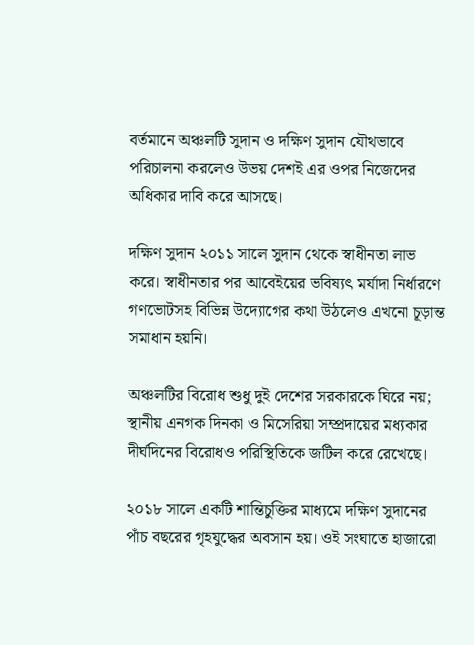বর্তমানে অঞ্চলটি সুদান ও দক্ষিণ সুদান যৌথভাবে পরিচালনা করলেও উভয় দেশই এর ওপর নিজেদের অধিকার দাবি করে আসছে।

দক্ষিণ সুদান ২০১১ সালে সুদান থেকে স্বাধীনতা লাভ করে। স্বাধীনতার পর আবেইয়ের ভবিষ্যৎ মর্যাদা নির্ধারণে গণভোটসহ বিভিন্ন উদ্যোগের কথা উঠলেও এখনো চূড়ান্ত সমাধান হয়নি।

অঞ্চলটির বিরোধ শুধু দুই দেশের সরকারকে ঘিরে নয়; স্থানীয় এনগক দিনকা ও মিসেরিয়া সম্প্রদায়ের মধ্যকার দীর্ঘদিনের বিরোধও পরিস্থিতিকে জটিল করে রেখেছে।

২০১৮ সালে একটি শান্তিচুক্তির মাধ্যমে দক্ষিণ সুদানের পাঁচ বছরের গৃহযুদ্ধের অবসান হয়। ওই সংঘাতে হাজারো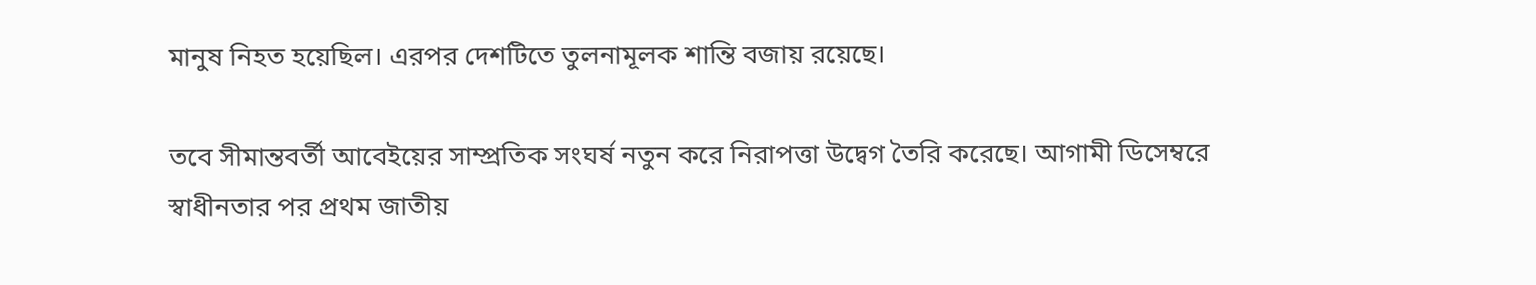মানুষ নিহত হয়েছিল। এরপর দেশটিতে তুলনামূলক শান্তি বজায় রয়েছে।

তবে সীমান্তবর্তী আবেইয়ের সাম্প্রতিক সংঘর্ষ নতুন করে নিরাপত্তা উদ্বেগ তৈরি করেছে। আগামী ডিসেম্বরে স্বাধীনতার পর প্রথম জাতীয়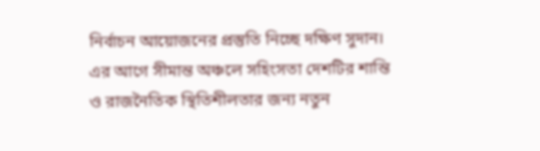নির্বাচন আয়োজনের প্রস্তুতি নিচ্ছে দক্ষিণ সুদান। এর আগে সীমান্ত অঞ্চলে সহিংসতা দেশটির শান্তি ও রাজনৈতিক স্থিতিশীলতার জন্য নতুন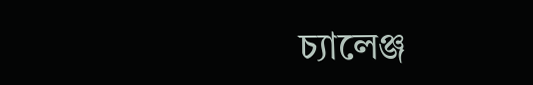চ্যালেঞ্জ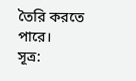তৈরি করতে পারে।
সূত্র: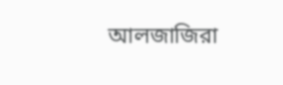আলজাজিরা